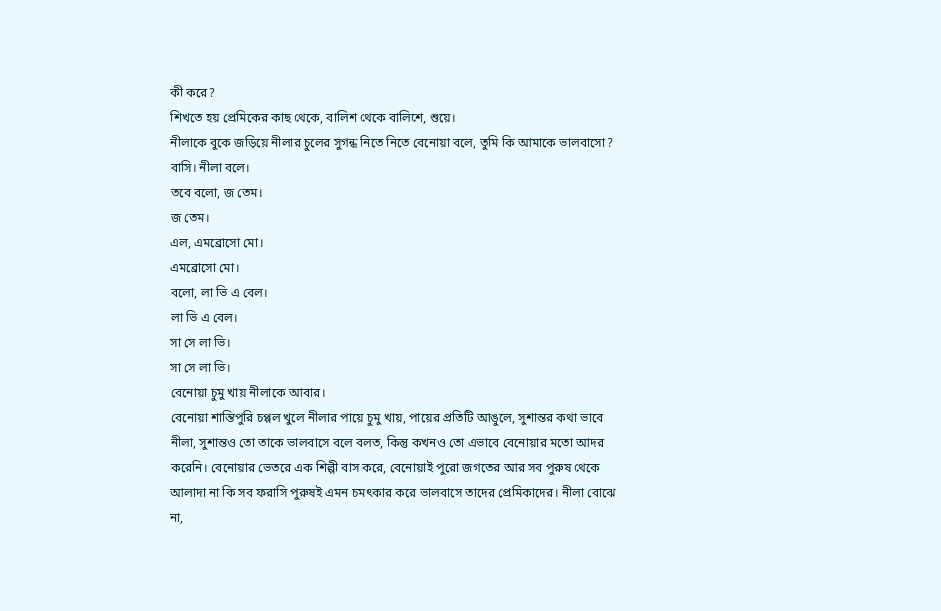কী করে?
শিখতে হয় প্রেমিকের কাছ থেকে, বালিশ থেকে বালিশে, শুয়ে।
নীলাকে বুকে জড়িয়ে নীলার চুলের সুগন্ধ নিতে নিতে বেনোয়া বলে, তুমি কি আমাকে ভালবাসো?
বাসি। নীলা বলে।
তবে বলো, জ তেম।
জ তেম।
এল, এমব্রোসো মো।
এমব্রোসো মো।
বলো, লা ভি এ বেল।
লা ভি এ বেল।
সা সে লা ভি।
সা সে লা ভি।
বেনোয়া চুমু খায় নীলাকে আবার।
বেনোয়া শান্তিপুরি চপ্পল খুলে নীলার পায়ে চুমু খায়, পায়ের প্রতিটি আঙুলে, সুশান্তর কথা ভাবে নীলা, সুশান্তও তো তাকে ভালবাসে বলে বলত, কিন্তু কখনও তো এভাবে বেনোয়ার মতো আদর করেনি। বেনোয়ার ভেতরে এক শিল্পী বাস করে, বেনোয়াই পুরো জগতের আর সব পুরুষ থেকে আলাদা না কি সব ফরাসি পুরুষই এমন চমৎকার করে ভালবাসে তাদের প্রেমিকাদের। নীলা বোঝে না,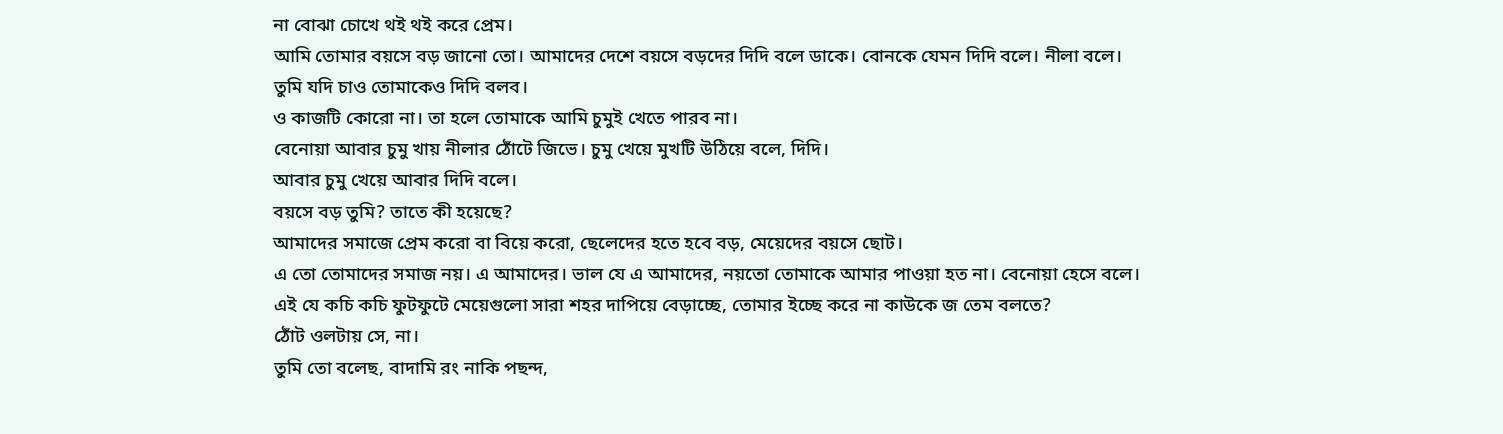না বোঝা চোখে থই থই করে প্রেম।
আমি তোমার বয়সে বড় জানো তো। আমাদের দেশে বয়সে বড়দের দিদি বলে ডাকে। বোনকে যেমন দিদি বলে। নীলা বলে।
তুমি যদি চাও তোমাকেও দিদি বলব।
ও কাজটি কোরো না। তা হলে তোমাকে আমি চুমুই খেতে পারব না।
বেনোয়া আবার চুমু খায় নীলার ঠোঁটে জিভে। চুমু খেয়ে মুখটি উঠিয়ে বলে, দিদি।
আবার চুমু খেয়ে আবার দিদি বলে।
বয়সে বড় তুমি? তাতে কী হয়েছে?
আমাদের সমাজে প্রেম করো বা বিয়ে করো, ছেলেদের হতে হবে বড়, মেয়েদের বয়সে ছোট।
এ তো তোমাদের সমাজ নয়। এ আমাদের। ভাল যে এ আমাদের, নয়তো তোমাকে আমার পাওয়া হত না। বেনোয়া হেসে বলে।
এই যে কচি কচি ফুটফুটে মেয়েগুলো সারা শহর দাপিয়ে বেড়াচ্ছে, তোমার ইচ্ছে করে না কাউকে জ তেম বলতে?
ঠোঁট ওলটায় সে, না।
তুমি তো বলেছ, বাদামি রং নাকি পছন্দ,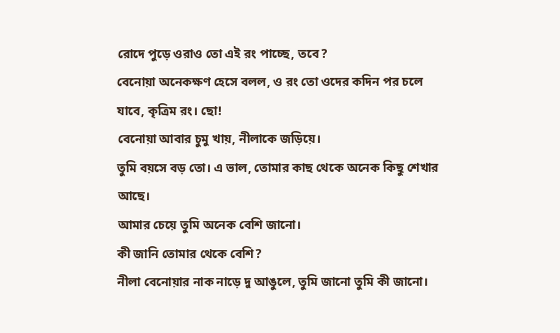রোদে পুড়ে ওরাও তো এই রং পাচ্ছে, তবে?
বেনোয়া অনেকক্ষণ হেসে বলল, ও রং তো ওদের কদিন পর চলে যাবে, কৃত্রিম রং। ছো!
বেনোয়া আবার চুমু খায়, নীলাকে জড়িয়ে।
তুমি বয়সে বড় তো। এ ভাল, তোমার কাছ থেকে অনেক কিছু শেখার আছে।
আমার চেয়ে তুমি অনেক বেশি জানো।
কী জানি তোমার থেকে বেশি?
নীলা বেনোয়ার নাক নাড়ে দু আঙুলে, তুমি জানো তুমি কী জানো।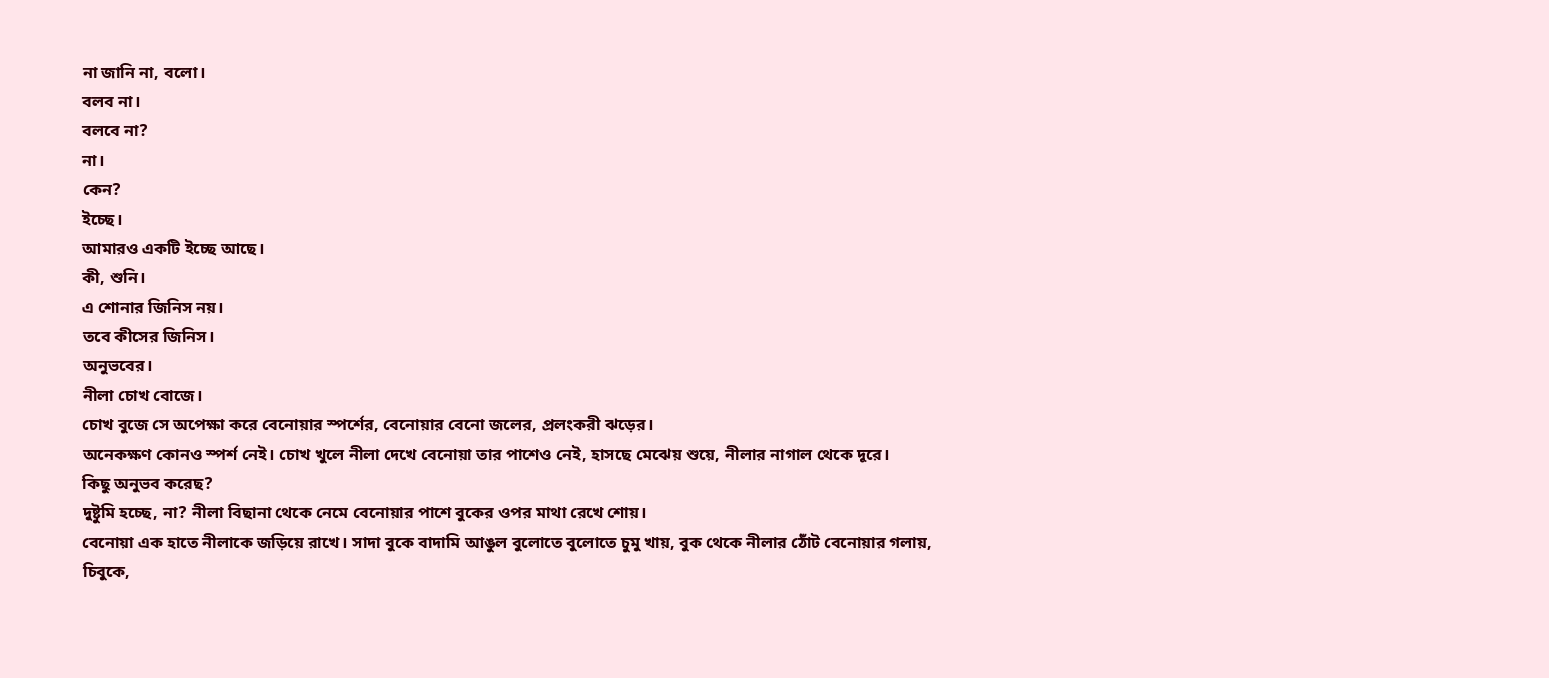না জানি না, বলো।
বলব না।
বলবে না?
না।
কেন?
ইচ্ছে।
আমারও একটি ইচ্ছে আছে।
কী, শুনি।
এ শোনার জিনিস নয়।
তবে কীসের জিনিস।
অনুভবের।
নীলা চোখ বোজে।
চোখ বুজে সে অপেক্ষা করে বেনোয়ার স্পর্শের, বেনোয়ার বেনো জলের, প্রলংকরী ঝড়ের।
অনেকক্ষণ কোনও স্পর্শ নেই। চোখ খুলে নীলা দেখে বেনোয়া তার পাশেও নেই, হাসছে মেঝেয় শুয়ে, নীলার নাগাল থেকে দূরে।
কিছু অনুভব করেছ?
দুষ্টুমি হচ্ছে, না? নীলা বিছানা থেকে নেমে বেনোয়ার পাশে বুকের ওপর মাথা রেখে শোয়।
বেনোয়া এক হাতে নীলাকে জড়িয়ে রাখে। সাদা বুকে বাদামি আঙুল বুলোতে বুলোতে চুমু খায়, বুক থেকে নীলার ঠোঁট বেনোয়ার গলায়, চিবুকে,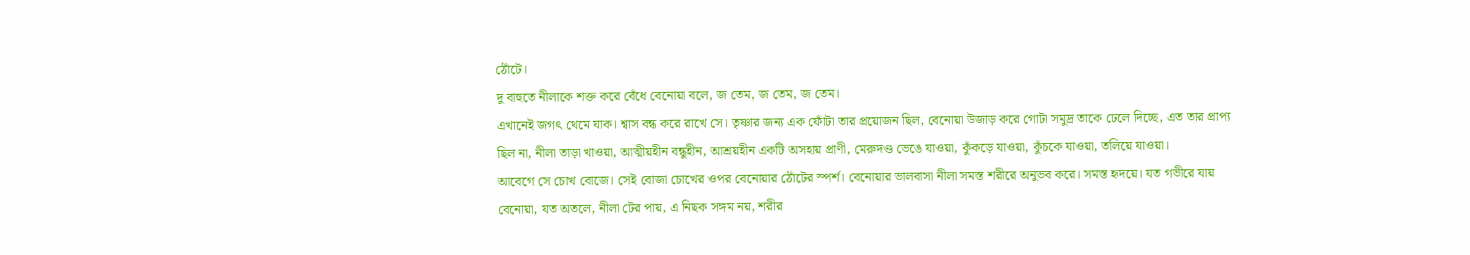ঠোঁটে।
দু বাহুতে নীলাকে শক্ত করে বেঁধে বেনোয়া বলে, জ তেম, জ তেম, জ তেম।
এখানেই জগৎ থেমে যাক। শ্বাস বন্ধ করে রাখে সে। তৃষ্ণার জন্য এক ফোঁটা তার প্রয়োজন ছিল, বেনোয়া উজাড় করে গোটা সমুদ্র তাকে ঢেলে দিচ্ছে, এত তার প্রাপ্য ছিল না, নীলা তাড়া খাওয়া, আত্মীয়হীন বন্ধুহীন, আশ্রয়হীন একটি অসহায় প্রাণী, মেরুদণ্ড ভেঙে যাওয়া, কুঁকড়ে যাওয়া, কুঁচকে যাওয়া, তলিয়ে যাওয়া।
আবেগে সে চোখ বোজে। সেই বোজা চোখের ওপর বেনোয়ার ঠোঁটের স্পর্শ। বেনোয়ার ভালবাসা নীলা সমস্ত শরীরে অনুভব করে। সমস্ত হৃদয়ে। যত গভীরে যায় বেনোয়া, যত অতলে, নীলা টের পায়, এ নিছক সঙ্গম নয়, শরীর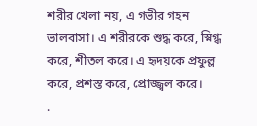শরীর খেলা নয়, এ গভীর গহন ভালবাসা। এ শরীরকে শুদ্ধ করে, স্নিগ্ধ করে, শীতল করে। এ হৃদয়কে প্রফুল্ল করে, প্রশস্ত করে, প্রোজ্জ্বল করে।
.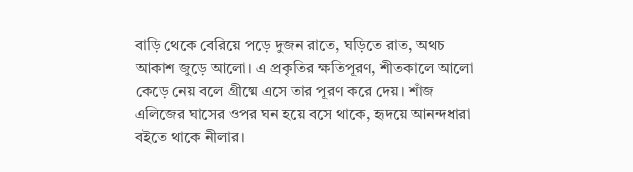বাড়ি থেকে বেরিয়ে পড়ে দুজন রাতে, ঘড়িতে রাত, অথচ আকাশ জুড়ে আলো। এ প্রকৃতির ক্ষতিপূরণ, শীতকালে আলো কেড়ে নেয় বলে গ্রীষ্মে এসে তার পূরণ করে দেয়। শাঁজ এলিজের ঘাসের ওপর ঘন হয়ে বসে থাকে, হৃদয়ে আনন্দধারা বইতে থাকে নীলার।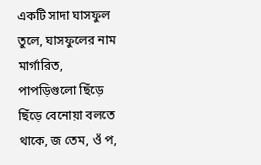একটি সাদা ঘাসফুল তুলে, ঘাসফুলের নাম মার্গারিত, পাপড়িগুলো ছিঁড়ে ছিঁড়ে বেনোয়া বলতে থাকে, জ তেম, ওঁ প,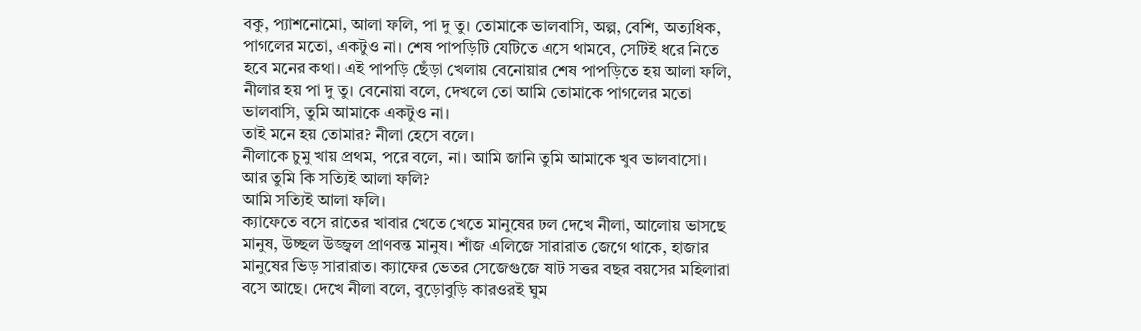বকু, প্যাশনোমো, আলা ফলি, পা দু তু। তোমাকে ভালবাসি, অল্প, বেশি, অত্যধিক, পাগলের মতো, একটুও না। শেষ পাপড়িটি যেটিতে এসে থামবে, সেটিই ধরে নিতে হবে মনের কথা। এই পাপড়ি ছেঁড়া খেলায় বেনোয়ার শেষ পাপড়িতে হয় আলা ফলি, নীলার হয় পা দু তু। বেনোয়া বলে, দেখলে তো আমি তোমাকে পাগলের মতো ভালবাসি, তুমি আমাকে একটুও না।
তাই মনে হয় তোমার? নীলা হেসে বলে।
নীলাকে চুমু খায় প্রথম, পরে বলে, না। আমি জানি তুমি আমাকে খুব ভালবাসো।
আর তুমি কি সত্যিই আলা ফলি?
আমি সত্যিই আলা ফলি।
ক্যাফেতে বসে রাতের খাবার খেতে খেতে মানুষের ঢল দেখে নীলা, আলোয় ভাসছে মানুষ, উচ্ছল উজ্জ্বল প্রাণবন্ত মানুষ। শাঁজ এলিজে সারারাত জেগে থাকে, হাজার মানুষের ভিড় সারারাত। ক্যাফের ভেতর সেজেগুজে ষাট সত্তর বছর বয়সের মহিলারা বসে আছে। দেখে নীলা বলে, বুড়োবুড়ি কারওরই ঘুম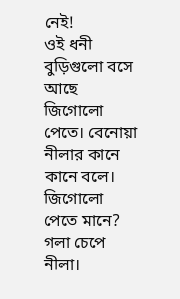নেই!
ওই ধনী বুড়িগুলো বসে আছে জিগোলো পেতে। বেনোয়া নীলার কানে কানে বলে।
জিগোলো পেতে মানে? গলা চেপে নীলা।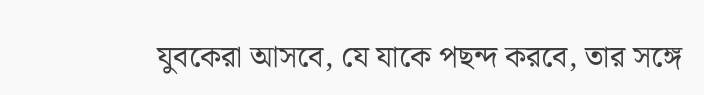যুবকেরা আসবে, যে যাকে পছন্দ করবে, তার সঙ্গে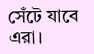সেঁটে যাবে এরা।